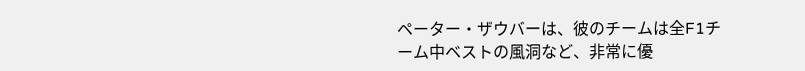ペーター・ザウバーは、彼のチームは全F1チーム中ベストの風洞など、非常に優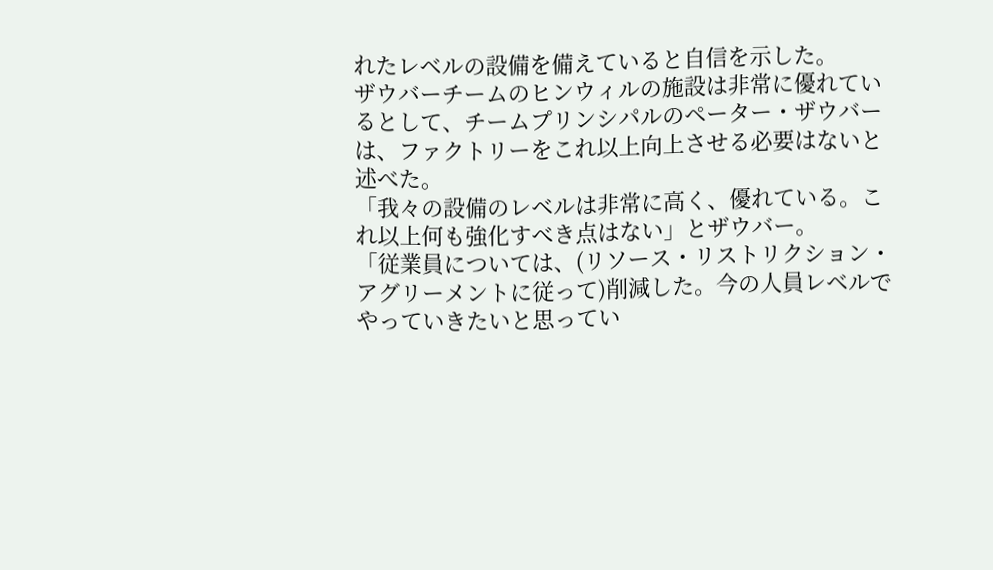れたレベルの設備を備えていると自信を示した。
ザウバーチームのヒンウィルの施設は非常に優れているとして、チームプリンシパルのペーター・ザウバーは、ファクトリーをこれ以上向上させる必要はないと述べた。
「我々の設備のレベルは非常に高く、優れている。これ以上何も強化すべき点はない」とザウバー。
「従業員については、(リソース・リストリクション・アグリーメントに従って)削減した。今の人員レベルでやっていきたいと思ってい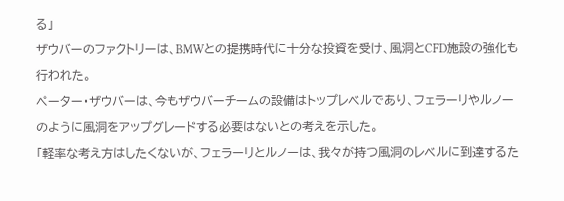る」
ザウバーのファクトリーは、BMWとの提携時代に十分な投資を受け、風洞とCFD施設の強化も行われた。
ペーター・ザウバーは、今もザウバーチームの設備はトップレベルであり、フェラーリやルノーのように風洞をアップグレードする必要はないとの考えを示した。
「軽率な考え方はしたくないが、フェラーリとルノーは、我々が持つ風洞のレベルに到達するた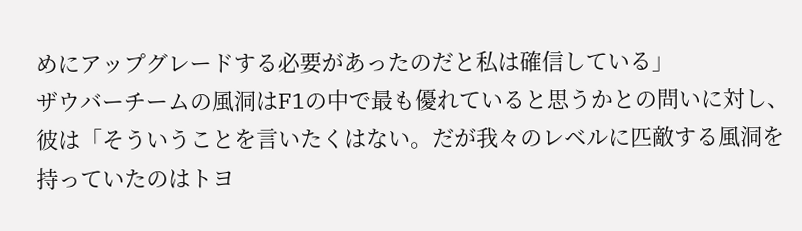めにアップグレードする必要があったのだと私は確信している」
ザウバーチームの風洞はF1の中で最も優れていると思うかとの問いに対し、彼は「そういうことを言いたくはない。だが我々のレベルに匹敵する風洞を持っていたのはトヨ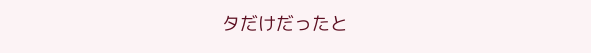タだけだったと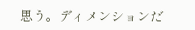思う。ディメンションだ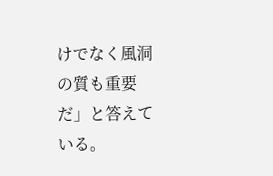けでなく風洞の質も重要だ」と答えている。